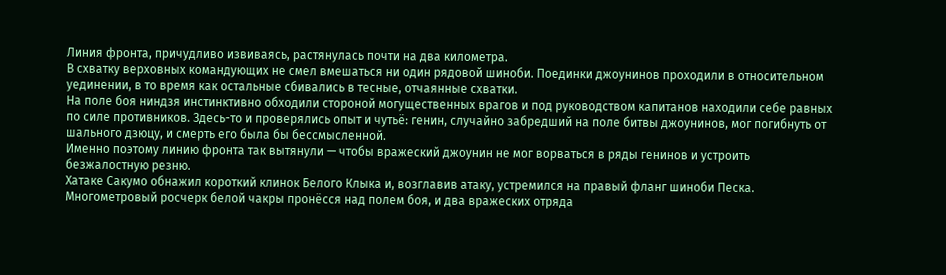Линия фронта, причудливо извиваясь, растянулась почти на два километра.
В схватку верховных командующих не смел вмешаться ни один рядовой шиноби. Поединки джоунинов проходили в относительном уединении, в то время как остальные сбивались в тесные, отчаянные схватки.
На поле боя ниндзя инстинктивно обходили стороной могущественных врагов и под руководством капитанов находили себе равных по силе противников. Здесь-то и проверялись опыт и чутьё: генин, случайно забредший на поле битвы джоунинов, мог погибнуть от шального дзюцу, и смерть его была бы бессмысленной.
Именно поэтому линию фронта так вытянули — чтобы вражеский джоунин не мог ворваться в ряды генинов и устроить безжалостную резню.
Хатаке Сакумо обнажил короткий клинок Белого Клыка и, возглавив атаку, устремился на правый фланг шиноби Песка.
Многометровый росчерк белой чакры пронёсся над полем боя, и два вражеских отряда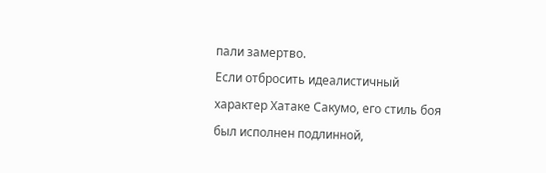пали замертво.
Если отбросить идеалистичный характер Хатаке Сакумо, его стиль боя был исполнен подлинной,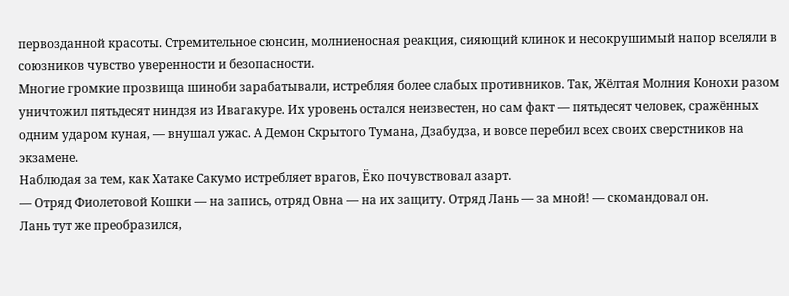первозданной красоты. Стремительное сюнсин, молниеносная реакция, сияющий клинок и несокрушимый напор вселяли в союзников чувство уверенности и безопасности.
Многие громкие прозвища шиноби зарабатывали, истребляя более слабых противников. Так, Жёлтая Молния Конохи разом уничтожил пятьдесят ниндзя из Ивагакуре. Их уровень остался неизвестен, но сам факт — пятьдесят человек, сражённых одним ударом куная, — внушал ужас. А Демон Скрытого Тумана, Дзабудза, и вовсе перебил всех своих сверстников на экзамене.
Наблюдая за тем, как Хатаке Сакумо истребляет врагов, Ёко почувствовал азарт.
— Отряд Фиолетовой Кошки — на запись, отряд Овна — на их защиту. Отряд Лань — за мной! — скомандовал он.
Лань тут же преобразился,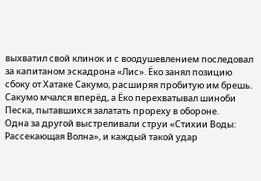выхватил свой клинок и с воодушевлением последовал за капитаном эскадрона «Лис». Ёко занял позицию сбоку от Хатаке Сакумо, расширяя пробитую им брешь.
Сакумо мчался вперёд, а Ёко перехватывал шиноби Песка, пытавшихся залатать прореху в обороне.
Одна за другой выстреливали струи «Стихии Воды: Рассекающая Волна», и каждый такой удар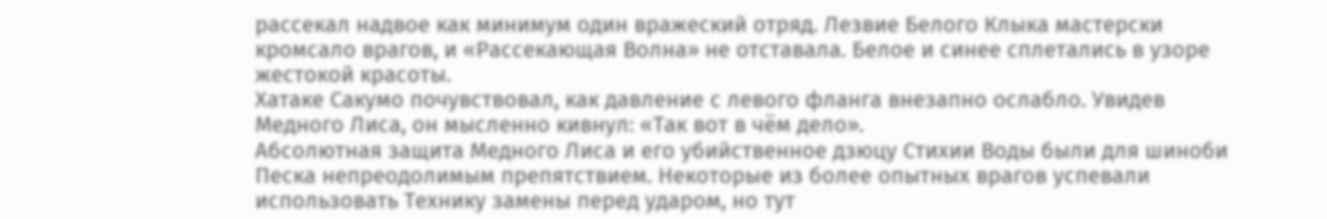рассекал надвое как минимум один вражеский отряд. Лезвие Белого Клыка мастерски кромсало врагов, и «Рассекающая Волна» не отставала. Белое и синее сплетались в узоре жестокой красоты.
Хатаке Сакумо почувствовал, как давление с левого фланга внезапно ослабло. Увидев Медного Лиса, он мысленно кивнул: «Так вот в чём дело».
Абсолютная защита Медного Лиса и его убийственное дзюцу Стихии Воды были для шиноби Песка непреодолимым препятствием. Некоторые из более опытных врагов успевали использовать Технику замены перед ударом, но тут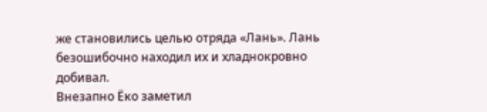же становились целью отряда «Лань». Лань безошибочно находил их и хладнокровно добивал.
Внезапно Ёко заметил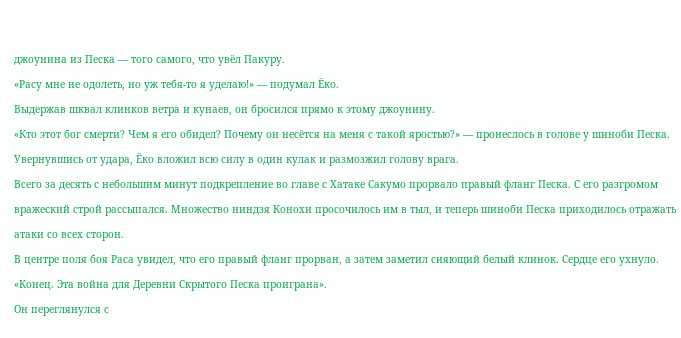джоунина из Песка — того самого, что увёл Пакуру.
«Расу мне не одолеть, но уж тебя-то я уделаю!» — подумал Ёко.
Выдержав шквал клинков ветра и кунаев, он бросился прямо к этому джоунину.
«Кто этот бог смерти? Чем я его обидел? Почему он несётся на меня с такой яростью?» — пронеслось в голове у шиноби Песка.
Увернувшись от удара, Ёко вложил всю силу в один кулак и размозжил голову врага.
Всего за десять с небольшим минут подкрепление во главе с Хатаке Сакумо прорвало правый фланг Песка. С его разгромом вражеский строй рассыпался. Множество ниндзя Конохи просочилось им в тыл, и теперь шиноби Песка приходилось отражать атаки со всех сторон.
В центре поля боя Раса увидел, что его правый фланг прорван, а затем заметил сияющий белый клинок. Сердце его ухнуло.
«Конец. Эта война для Деревни Скрытого Песка проиграна».
Он переглянулся с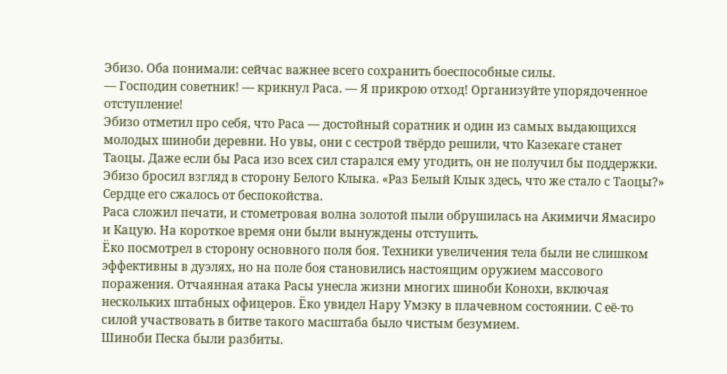Эбизо. Оба понимали: сейчас важнее всего сохранить боеспособные силы.
— Господин советник! — крикнул Раса. — Я прикрою отход! Организуйте упорядоченное отступление!
Эбизо отметил про себя, что Раса — достойный соратник и один из самых выдающихся молодых шиноби деревни. Но увы, они с сестрой твёрдо решили, что Казекаге станет Таоцы. Даже если бы Раса изо всех сил старался ему угодить, он не получил бы поддержки. Эбизо бросил взгляд в сторону Белого Клыка. «Раз Белый Клык здесь, что же стало с Таоцы?» Сердце его сжалось от беспокойства.
Раса сложил печати, и стометровая волна золотой пыли обрушилась на Акимичи Ямасиро и Кацую. На короткое время они были вынуждены отступить.
Ёко посмотрел в сторону основного поля боя. Техники увеличения тела были не слишком эффективны в дуэлях, но на поле боя становились настоящим оружием массового поражения. Отчаянная атака Расы унесла жизни многих шиноби Конохи, включая нескольких штабных офицеров. Ёко увидел Нару Умэку в плачевном состоянии. С её-то силой участвовать в битве такого масштаба было чистым безумием.
Шиноби Песка были разбиты.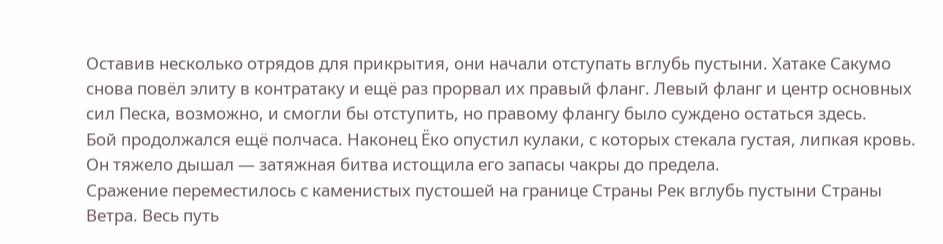Оставив несколько отрядов для прикрытия, они начали отступать вглубь пустыни. Хатаке Сакумо снова повёл элиту в контратаку и ещё раз прорвал их правый фланг. Левый фланг и центр основных сил Песка, возможно, и смогли бы отступить, но правому флангу было суждено остаться здесь.
Бой продолжался ещё полчаса. Наконец Ёко опустил кулаки, с которых стекала густая, липкая кровь. Он тяжело дышал — затяжная битва истощила его запасы чакры до предела.
Сражение переместилось с каменистых пустошей на границе Страны Рек вглубь пустыни Страны Ветра. Весь путь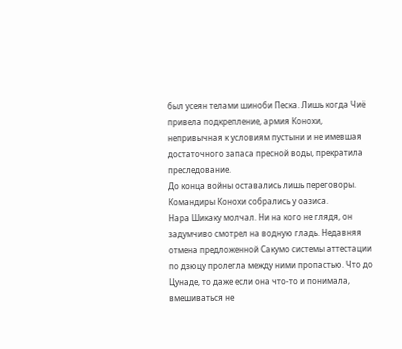был усеян телами шиноби Песка. Лишь когда Чиё привела подкрепление, армия Конохи, непривычная к условиям пустыни и не имевшая достаточного запаса пресной воды, прекратила преследование.
До конца войны оставались лишь переговоры.
Командиры Конохи собрались у оазиса.
Нара Шикаку молчал. Ни на кого не глядя, он задумчиво смотрел на водную гладь. Недавняя отмена предложенной Сакумо системы аттестации по дзюцу пролегла между ними пропастью. Что до Цунаде, то даже если она что-то и понимала, вмешиваться не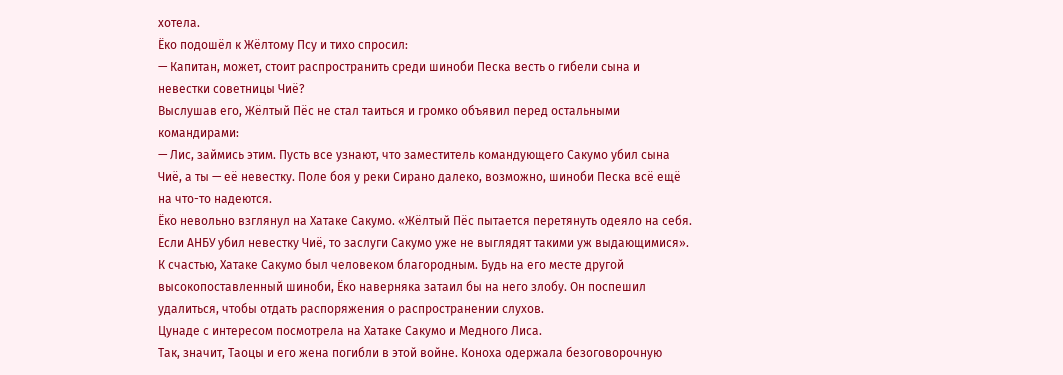хотела.
Ёко подошёл к Жёлтому Псу и тихо спросил:
— Капитан, может, стоит распространить среди шиноби Песка весть о гибели сына и невестки советницы Чиё?
Выслушав его, Жёлтый Пёс не стал таиться и громко объявил перед остальными командирами:
— Лис, займись этим. Пусть все узнают, что заместитель командующего Сакумо убил сына Чиё, а ты — её невестку. Поле боя у реки Сирано далеко, возможно, шиноби Песка всё ещё на что-то надеются.
Ёко невольно взглянул на Хатаке Сакумо. «Жёлтый Пёс пытается перетянуть одеяло на себя. Если АНБУ убил невестку Чиё, то заслуги Сакумо уже не выглядят такими уж выдающимися».
К счастью, Хатаке Сакумо был человеком благородным. Будь на его месте другой высокопоставленный шиноби, Ёко наверняка затаил бы на него злобу. Он поспешил удалиться, чтобы отдать распоряжения о распространении слухов.
Цунаде с интересом посмотрела на Хатаке Сакумо и Медного Лиса.
Так, значит, Таоцы и его жена погибли в этой войне. Коноха одержала безоговорочную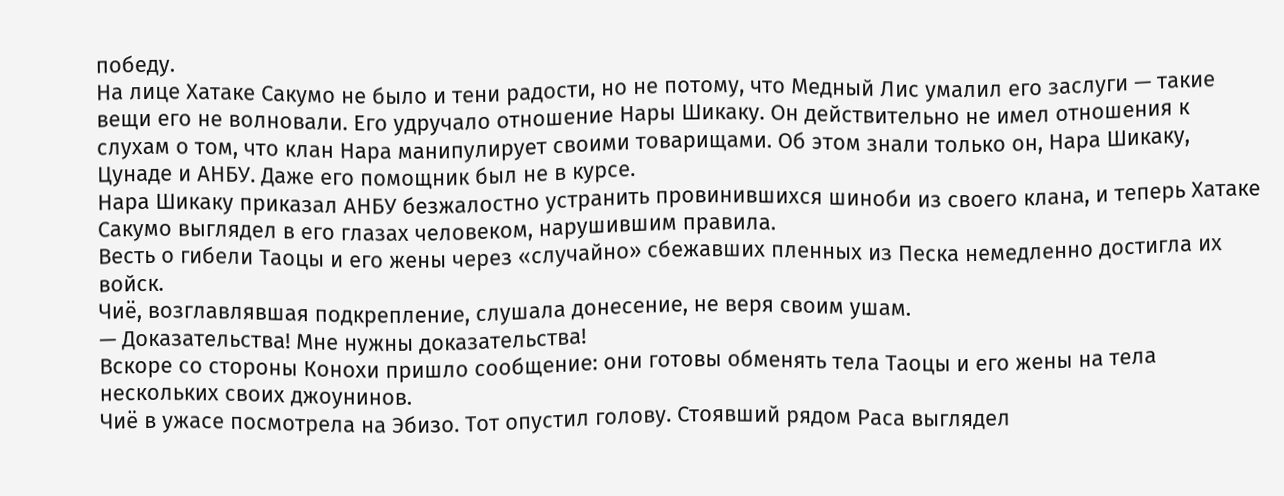победу.
На лице Хатаке Сакумо не было и тени радости, но не потому, что Медный Лис умалил его заслуги — такие вещи его не волновали. Его удручало отношение Нары Шикаку. Он действительно не имел отношения к слухам о том, что клан Нара манипулирует своими товарищами. Об этом знали только он, Нара Шикаку, Цунаде и АНБУ. Даже его помощник был не в курсе.
Нара Шикаку приказал АНБУ безжалостно устранить провинившихся шиноби из своего клана, и теперь Хатаке Сакумо выглядел в его глазах человеком, нарушившим правила.
Весть о гибели Таоцы и его жены через «случайно» сбежавших пленных из Песка немедленно достигла их войск.
Чиё, возглавлявшая подкрепление, слушала донесение, не веря своим ушам.
— Доказательства! Мне нужны доказательства!
Вскоре со стороны Конохи пришло сообщение: они готовы обменять тела Таоцы и его жены на тела нескольких своих джоунинов.
Чиё в ужасе посмотрела на Эбизо. Тот опустил голову. Стоявший рядом Раса выглядел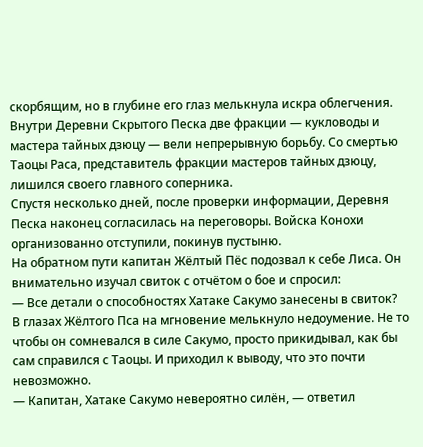скорбящим, но в глубине его глаз мелькнула искра облегчения. Внутри Деревни Скрытого Песка две фракции — кукловоды и мастера тайных дзюцу — вели непрерывную борьбу. Со смертью Таоцы Раса, представитель фракции мастеров тайных дзюцу, лишился своего главного соперника.
Спустя несколько дней, после проверки информации, Деревня Песка наконец согласилась на переговоры. Войска Конохи организованно отступили, покинув пустыню.
На обратном пути капитан Жёлтый Пёс подозвал к себе Лиса. Он внимательно изучал свиток с отчётом о бое и спросил:
— Все детали о способностях Хатаке Сакумо занесены в свиток?
В глазах Жёлтого Пса на мгновение мелькнуло недоумение. Не то чтобы он сомневался в силе Сакумо, просто прикидывал, как бы сам справился с Таоцы. И приходил к выводу, что это почти невозможно.
— Капитан, Хатаке Сакумо невероятно силён, — ответил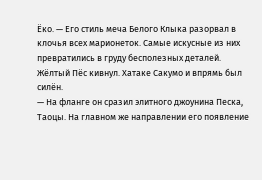Ёко. — Его стиль меча Белого Клыка разорвал в клочья всех марионеток. Самые искусные из них превратились в груду бесполезных деталей.
Жёлтый Пёс кивнул. Хатаке Сакумо и впрямь был силён.
— На фланге он сразил элитного джоунина Песка, Таоцы. На главном же направлении его появление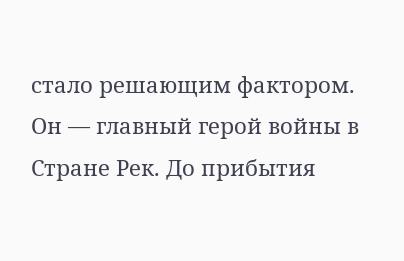стало решающим фактором. Он — главный герой войны в Стране Рек. До прибытия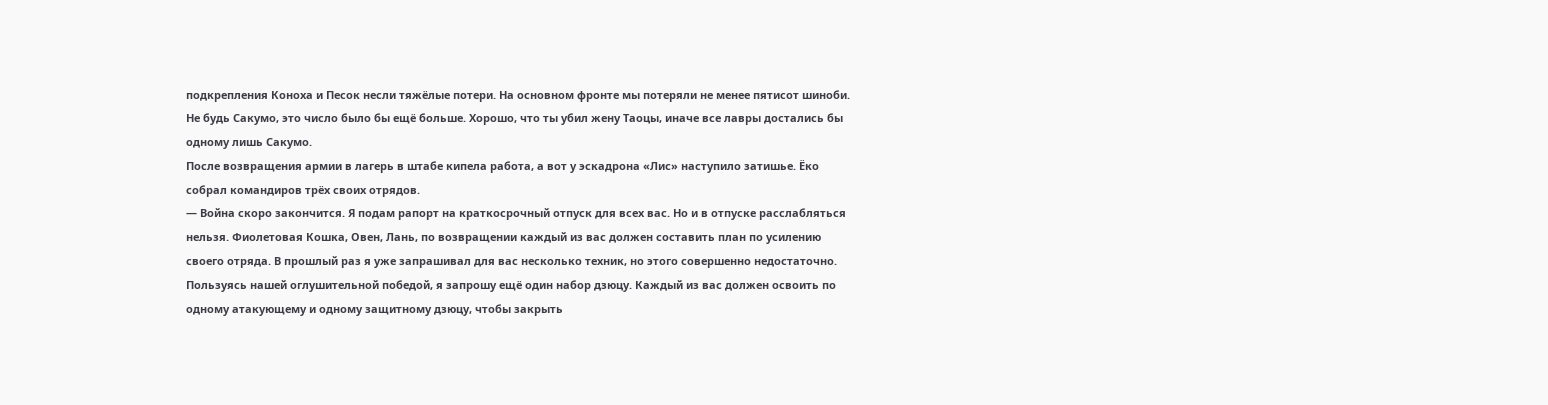подкрепления Коноха и Песок несли тяжёлые потери. На основном фронте мы потеряли не менее пятисот шиноби. Не будь Сакумо, это число было бы ещё больше. Хорошо, что ты убил жену Таоцы, иначе все лавры достались бы одному лишь Сакумо.
После возвращения армии в лагерь в штабе кипела работа, а вот у эскадрона «Лис» наступило затишье. Ёко собрал командиров трёх своих отрядов.
— Война скоро закончится. Я подам рапорт на краткосрочный отпуск для всех вас. Но и в отпуске расслабляться нельзя. Фиолетовая Кошка, Овен, Лань, по возвращении каждый из вас должен составить план по усилению своего отряда. В прошлый раз я уже запрашивал для вас несколько техник, но этого совершенно недостаточно. Пользуясь нашей оглушительной победой, я запрошу ещё один набор дзюцу. Каждый из вас должен освоить по одному атакующему и одному защитному дзюцу, чтобы закрыть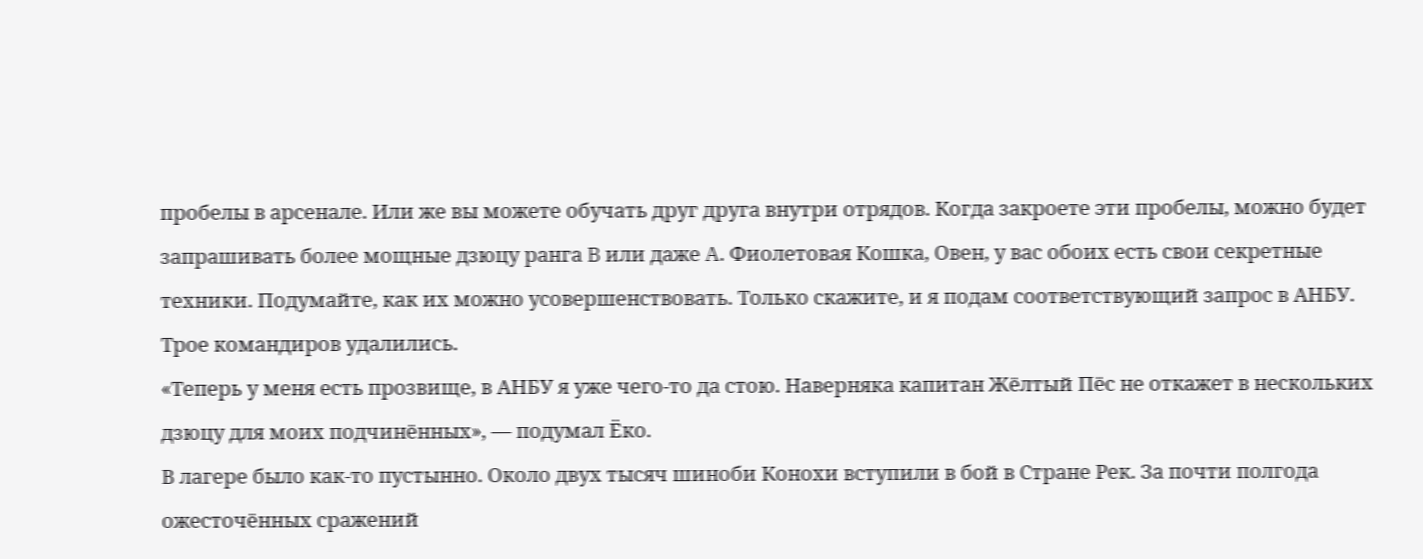пробелы в арсенале. Или же вы можете обучать друг друга внутри отрядов. Когда закроете эти пробелы, можно будет запрашивать более мощные дзюцу ранга B или даже A. Фиолетовая Кошка, Овен, у вас обоих есть свои секретные техники. Подумайте, как их можно усовершенствовать. Только скажите, и я подам соответствующий запрос в АНБУ.
Трое командиров удалились.
«Теперь у меня есть прозвище, в АНБУ я уже чего-то да стою. Наверняка капитан Жёлтый Пёс не откажет в нескольких дзюцу для моих подчинённых», — подумал Ёко.
В лагере было как-то пустынно. Около двух тысяч шиноби Конохи вступили в бой в Стране Рек. За почти полгода ожесточённых сражений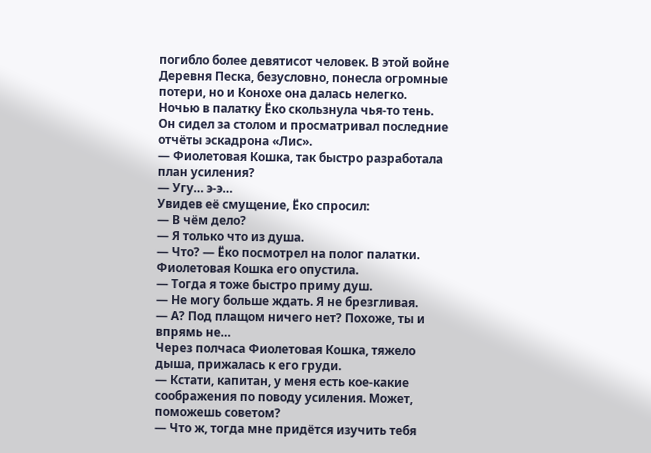погибло более девятисот человек. В этой войне Деревня Песка, безусловно, понесла огромные потери, но и Конохе она далась нелегко.
Ночью в палатку Ёко скользнула чья-то тень. Он сидел за столом и просматривал последние отчёты эскадрона «Лис».
— Фиолетовая Кошка, так быстро разработала план усиления?
— Угу… э-э…
Увидев её смущение, Ёко спросил:
— В чём дело?
— Я только что из душа.
— Что? — Ёко посмотрел на полог палатки. Фиолетовая Кошка его опустила.
— Тогда я тоже быстро приму душ.
— Не могу больше ждать. Я не брезгливая.
— А? Под плащом ничего нет? Похоже, ты и впрямь не…
Через полчаса Фиолетовая Кошка, тяжело дыша, прижалась к его груди.
— Кстати, капитан, у меня есть кое-какие соображения по поводу усиления. Может, поможешь советом?
— Что ж, тогда мне придётся изучить тебя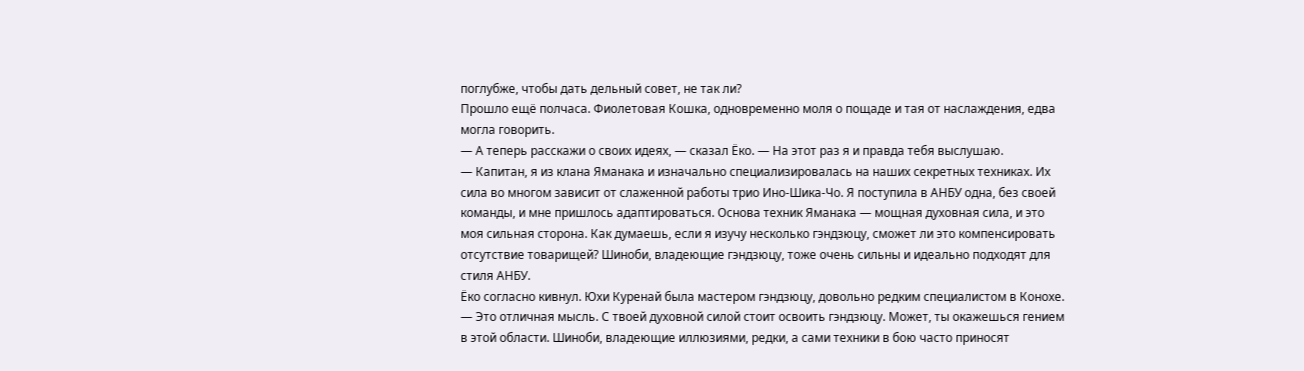поглубже, чтобы дать дельный совет, не так ли?
Прошло ещё полчаса. Фиолетовая Кошка, одновременно моля о пощаде и тая от наслаждения, едва могла говорить.
— А теперь расскажи о своих идеях, — сказал Ёко. — На этот раз я и правда тебя выслушаю.
— Капитан, я из клана Яманака и изначально специализировалась на наших секретных техниках. Их сила во многом зависит от слаженной работы трио Ино-Шика-Чо. Я поступила в АНБУ одна, без своей команды, и мне пришлось адаптироваться. Основа техник Яманака — мощная духовная сила, и это моя сильная сторона. Как думаешь, если я изучу несколько гэндзюцу, сможет ли это компенсировать отсутствие товарищей? Шиноби, владеющие гэндзюцу, тоже очень сильны и идеально подходят для стиля АНБУ.
Ёко согласно кивнул. Юхи Куренай была мастером гэндзюцу, довольно редким специалистом в Конохе.
— Это отличная мысль. С твоей духовной силой стоит освоить гэндзюцу. Может, ты окажешься гением в этой области. Шиноби, владеющие иллюзиями, редки, а сами техники в бою часто приносят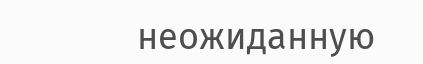неожиданную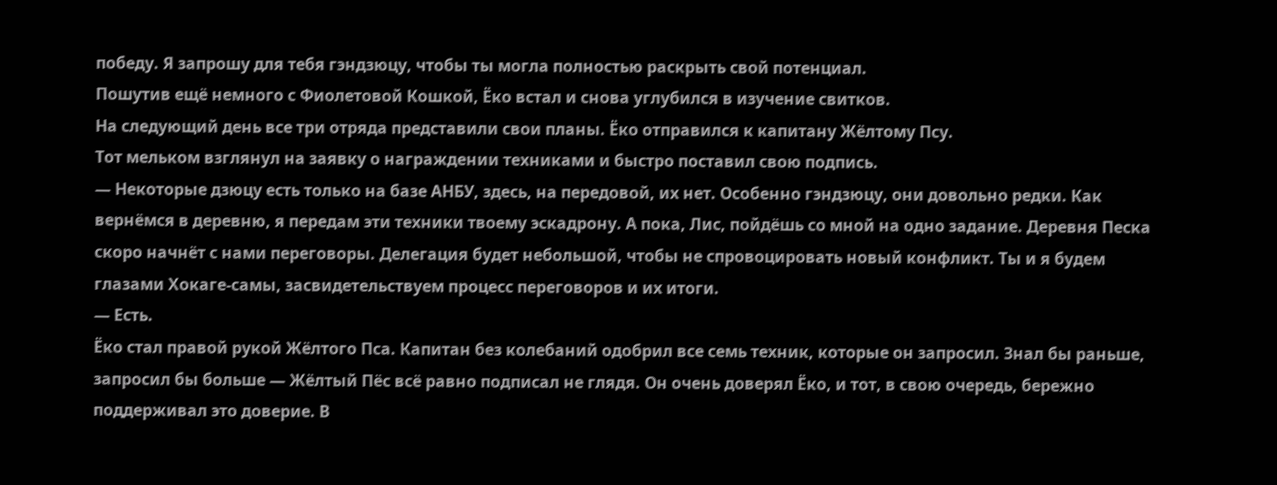победу. Я запрошу для тебя гэндзюцу, чтобы ты могла полностью раскрыть свой потенциал.
Пошутив ещё немного с Фиолетовой Кошкой, Ёко встал и снова углубился в изучение свитков.
На следующий день все три отряда представили свои планы. Ёко отправился к капитану Жёлтому Псу.
Тот мельком взглянул на заявку о награждении техниками и быстро поставил свою подпись.
— Некоторые дзюцу есть только на базе АНБУ, здесь, на передовой, их нет. Особенно гэндзюцу, они довольно редки. Как вернёмся в деревню, я передам эти техники твоему эскадрону. А пока, Лис, пойдёшь со мной на одно задание. Деревня Песка скоро начнёт с нами переговоры. Делегация будет небольшой, чтобы не спровоцировать новый конфликт. Ты и я будем глазами Хокаге-самы, засвидетельствуем процесс переговоров и их итоги.
— Есть.
Ёко стал правой рукой Жёлтого Пса. Капитан без колебаний одобрил все семь техник, которые он запросил. Знал бы раньше, запросил бы больше — Жёлтый Пёс всё равно подписал не глядя. Он очень доверял Ёко, и тот, в свою очередь, бережно поддерживал это доверие. В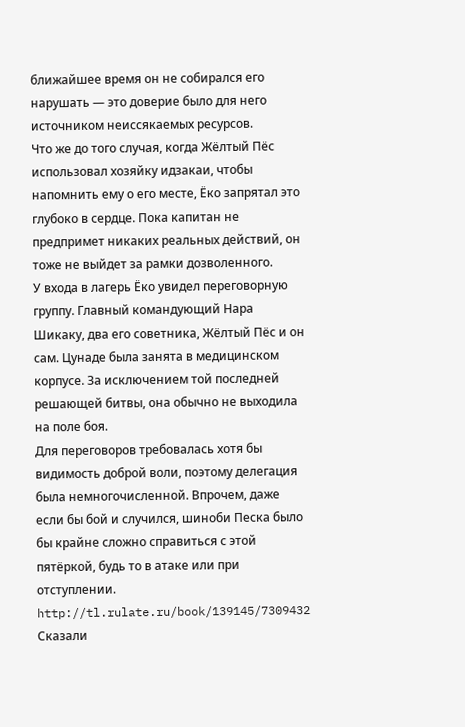ближайшее время он не собирался его нарушать — это доверие было для него источником неиссякаемых ресурсов.
Что же до того случая, когда Жёлтый Пёс использовал хозяйку идзакаи, чтобы напомнить ему о его месте, Ёко запрятал это глубоко в сердце. Пока капитан не предпримет никаких реальных действий, он тоже не выйдет за рамки дозволенного.
У входа в лагерь Ёко увидел переговорную группу. Главный командующий Нара Шикаку, два его советника, Жёлтый Пёс и он сам. Цунаде была занята в медицинском корпусе. За исключением той последней решающей битвы, она обычно не выходила на поле боя.
Для переговоров требовалась хотя бы видимость доброй воли, поэтому делегация была немногочисленной. Впрочем, даже если бы бой и случился, шиноби Песка было бы крайне сложно справиться с этой пятёркой, будь то в атаке или при отступлении.
http://tl.rulate.ru/book/139145/7309432
Сказали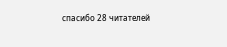спасибо 28 читателей